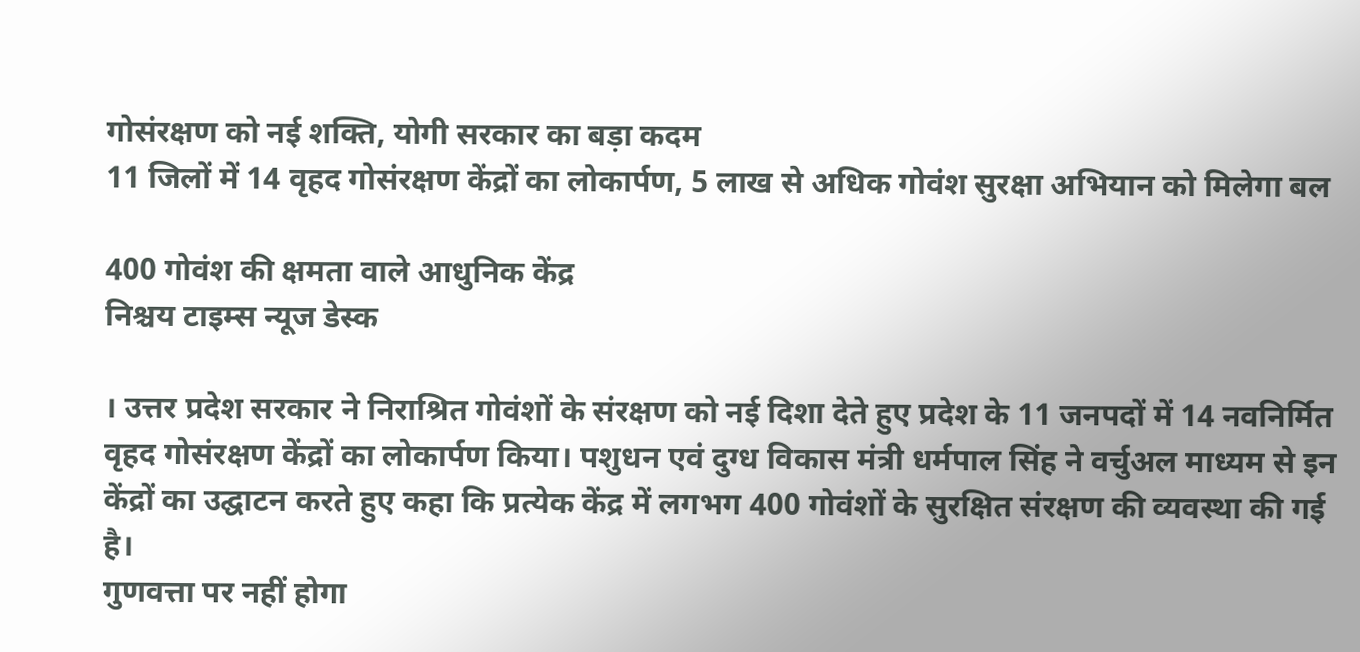गोसंरक्षण को नई शक्ति, योगी सरकार का बड़ा कदम
11 जिलों में 14 वृहद गोसंरक्षण केंद्रों का लोकार्पण, 5 लाख से अधिक गोवंश सुरक्षा अभियान को मिलेगा बल

400 गोवंश की क्षमता वाले आधुनिक केंद्र
निश्चय टाइम्स न्यूज डेस्क

। उत्तर प्रदेश सरकार ने निराश्रित गोवंशों के संरक्षण को नई दिशा देते हुए प्रदेश के 11 जनपदों में 14 नवनिर्मित वृहद गोसंरक्षण केंद्रों का लोकार्पण किया। पशुधन एवं दुग्ध विकास मंत्री धर्मपाल सिंह ने वर्चुअल माध्यम से इन केंद्रों का उद्घाटन करते हुए कहा कि प्रत्येक केंद्र में लगभग 400 गोवंशों के सुरक्षित संरक्षण की व्यवस्था की गई है।
गुणवत्ता पर नहीं होगा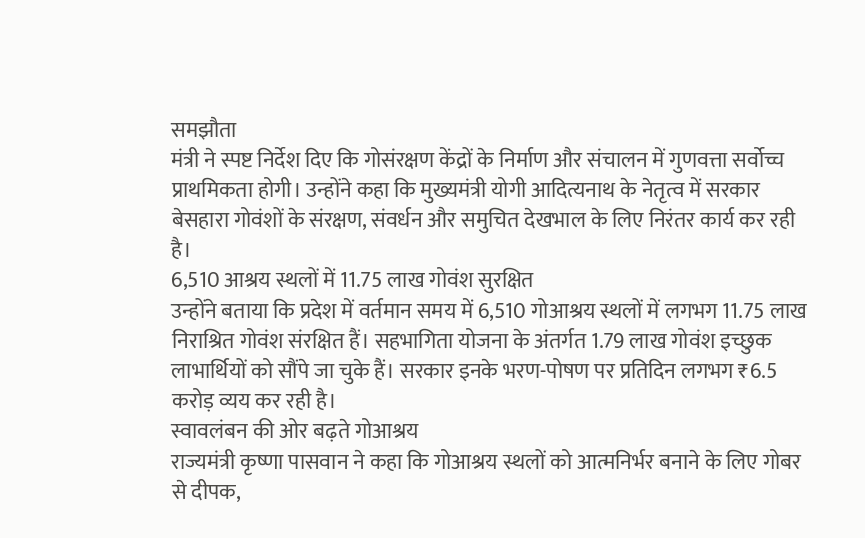समझौता
मंत्री ने स्पष्ट निर्देश दिए कि गोसंरक्षण केंद्रों के निर्माण और संचालन में गुणवत्ता सर्वोच्च प्राथमिकता होगी। उन्होंने कहा कि मुख्यमंत्री योगी आदित्यनाथ के नेतृत्व में सरकार बेसहारा गोवंशों के संरक्षण, संवर्धन और समुचित देखभाल के लिए निरंतर कार्य कर रही है।
6,510 आश्रय स्थलों में 11.75 लाख गोवंश सुरक्षित
उन्होंने बताया कि प्रदेश में वर्तमान समय में 6,510 गोआश्रय स्थलों में लगभग 11.75 लाख निराश्रित गोवंश संरक्षित हैं। सहभागिता योजना के अंतर्गत 1.79 लाख गोवंश इच्छुक लाभार्थियों को सौंपे जा चुके हैं। सरकार इनके भरण-पोषण पर प्रतिदिन लगभग ₹6.5 करोड़ व्यय कर रही है।
स्वावलंबन की ओर बढ़ते गोआश्रय
राज्यमंत्री कृष्णा पासवान ने कहा कि गोआश्रय स्थलों को आत्मनिर्भर बनाने के लिए गोबर से दीपक,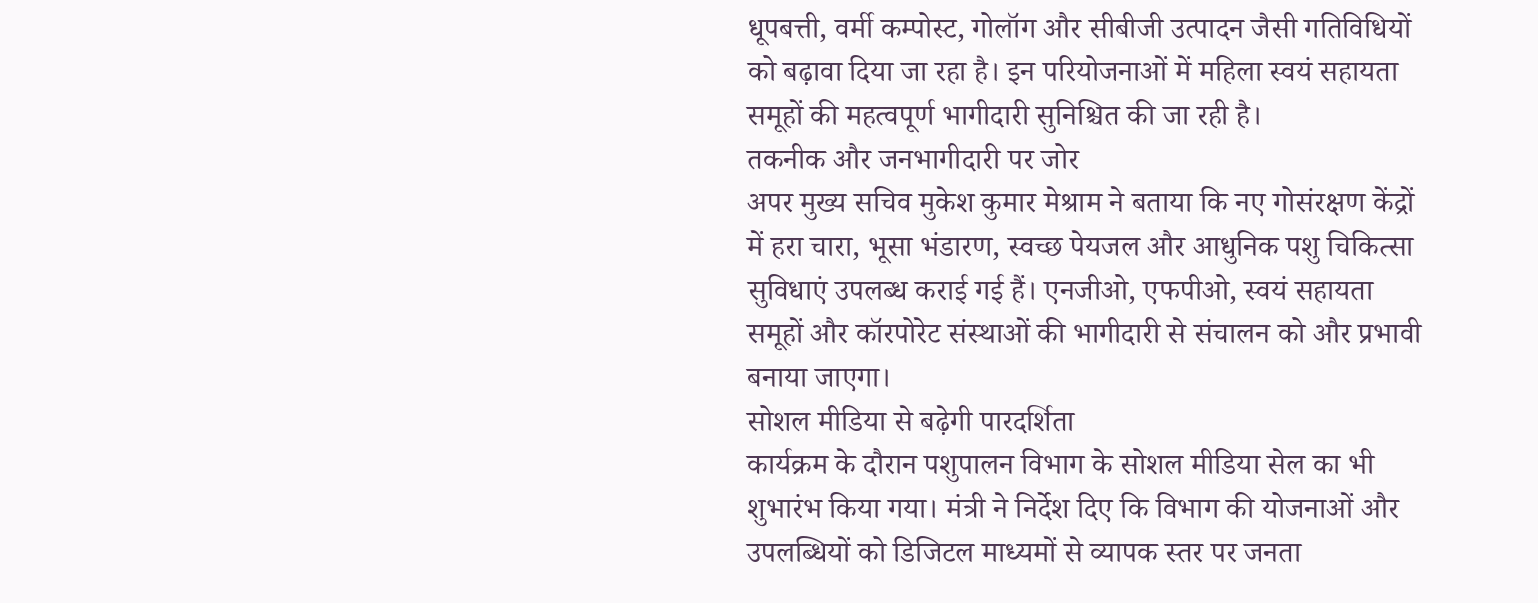धूपबत्ती, वर्मी कम्पोस्ट, गोलॉग और सीबीजी उत्पादन जैसी गतिविधियों को बढ़ावा दिया जा रहा है। इन परियोजनाओं में महिला स्वयं सहायता समूहों की महत्वपूर्ण भागीदारी सुनिश्चित की जा रही है।
तकनीक और जनभागीदारी पर जोर
अपर मुख्य सचिव मुकेश कुमार मेश्राम ने बताया कि नए गोसंरक्षण केंद्रों में हरा चारा, भूसा भंडारण, स्वच्छ पेयजल और आधुनिक पशु चिकित्सा सुविधाएं उपलब्ध कराई गई हैं। एनजीओ, एफपीओ, स्वयं सहायता समूहों और कॉरपोरेट संस्थाओं की भागीदारी से संचालन को और प्रभावी बनाया जाएगा।
सोशल मीडिया से बढ़ेगी पारदर्शिता
कार्यक्रम के दौरान पशुपालन विभाग के सोशल मीडिया सेल का भी शुभारंभ किया गया। मंत्री ने निर्देश दिए कि विभाग की योजनाओं और उपलब्धियों को डिजिटल माध्यमों से व्यापक स्तर पर जनता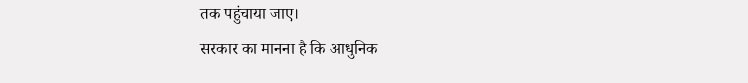तक पहुंचाया जाए।
सरकार का मानना है कि आधुनिक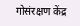गोसंरक्षण केंद्र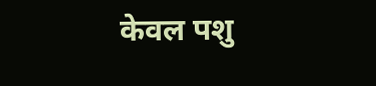केवल पशु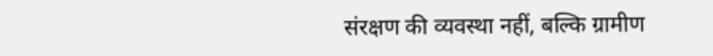संरक्षण की व्यवस्था नहीं, बल्कि ग्रामीण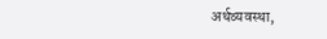अर्थव्यवस्था,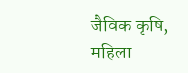जैविक कृषि, महिला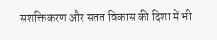सशक्तिकरण और सतत विकास की दिशा में भी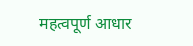महत्वपूर्ण आधार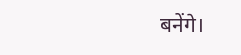बनेंगे।